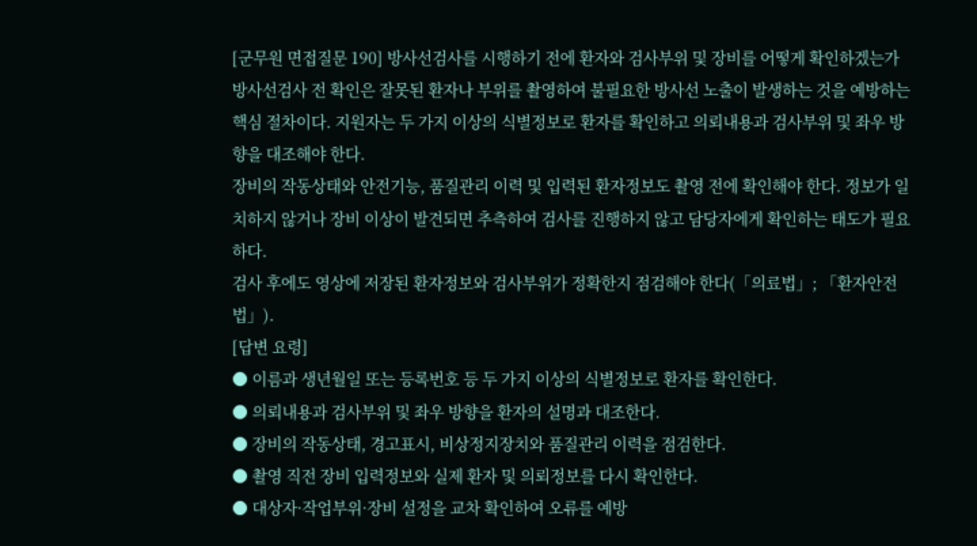[군무원 면접질문 190] 방사선검사를 시행하기 전에 환자와 검사부위 및 장비를 어떻게 확인하겠는가
방사선검사 전 확인은 잘못된 환자나 부위를 촬영하여 불필요한 방사선 노출이 발생하는 것을 예방하는 핵심 절차이다. 지원자는 두 가지 이상의 식별정보로 환자를 확인하고 의뢰내용과 검사부위 및 좌우 방향을 대조해야 한다.
장비의 작동상태와 안전기능, 품질관리 이력 및 입력된 환자정보도 촬영 전에 확인해야 한다. 정보가 일치하지 않거나 장비 이상이 발견되면 추측하여 검사를 진행하지 않고 담당자에게 확인하는 태도가 필요하다.
검사 후에도 영상에 저장된 환자정보와 검사부위가 정확한지 점검해야 한다(「의료법」; 「환자안전법」).
[답변 요령]
● 이름과 생년월일 또는 등록번호 등 두 가지 이상의 식별정보로 환자를 확인한다.
● 의뢰내용과 검사부위 및 좌우 방향을 환자의 설명과 대조한다.
● 장비의 작동상태, 경고표시, 비상정지장치와 품질관리 이력을 점검한다.
● 촬영 직전 장비 입력정보와 실제 환자 및 의뢰정보를 다시 확인한다.
● 대상자·작업부위·장비 설정을 교차 확인하여 오류를 예방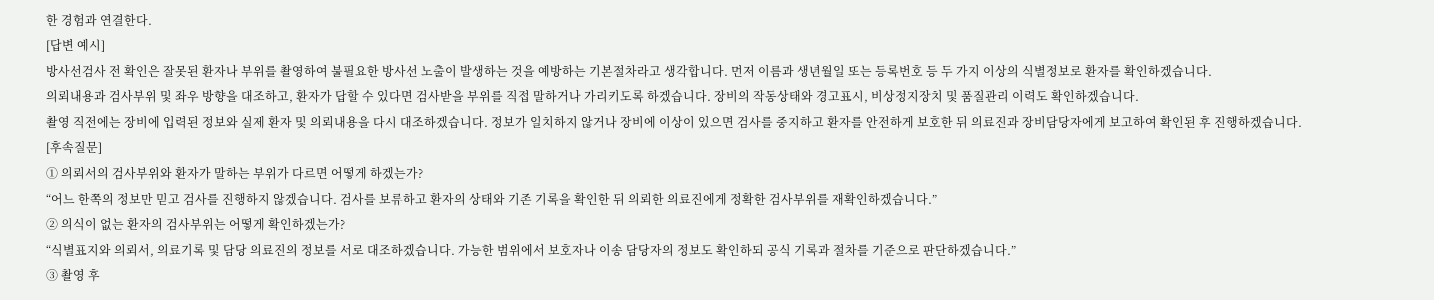한 경험과 연결한다.
[답변 예시]
방사선검사 전 확인은 잘못된 환자나 부위를 촬영하여 불필요한 방사선 노출이 발생하는 것을 예방하는 기본절차라고 생각합니다. 먼저 이름과 생년월일 또는 등록번호 등 두 가지 이상의 식별정보로 환자를 확인하겠습니다.
의뢰내용과 검사부위 및 좌우 방향을 대조하고, 환자가 답할 수 있다면 검사받을 부위를 직접 말하거나 가리키도록 하겠습니다. 장비의 작동상태와 경고표시, 비상정지장치 및 품질관리 이력도 확인하겠습니다.
촬영 직전에는 장비에 입력된 정보와 실제 환자 및 의뢰내용을 다시 대조하겠습니다. 정보가 일치하지 않거나 장비에 이상이 있으면 검사를 중지하고 환자를 안전하게 보호한 뒤 의료진과 장비담당자에게 보고하여 확인된 후 진행하겠습니다.
[후속질문]
① 의뢰서의 검사부위와 환자가 말하는 부위가 다르면 어떻게 하겠는가?
“어느 한쪽의 정보만 믿고 검사를 진행하지 않겠습니다. 검사를 보류하고 환자의 상태와 기존 기록을 확인한 뒤 의뢰한 의료진에게 정확한 검사부위를 재확인하겠습니다.”
② 의식이 없는 환자의 검사부위는 어떻게 확인하겠는가?
“식별표지와 의뢰서, 의료기록 및 담당 의료진의 정보를 서로 대조하겠습니다. 가능한 범위에서 보호자나 이송 담당자의 정보도 확인하되 공식 기록과 절차를 기준으로 판단하겠습니다.”
③ 촬영 후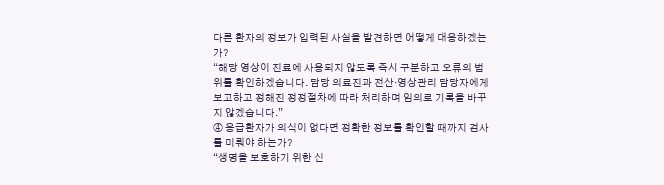다른 환자의 정보가 입력된 사실을 발견하면 어떻게 대응하겠는가?
“해당 영상이 진료에 사용되지 않도록 즉시 구분하고 오류의 범위를 확인하겠습니다. 담당 의료진과 전산·영상관리 담당자에게 보고하고 정해진 정정절차에 따라 처리하며 임의로 기록을 바꾸지 않겠습니다.”
④ 응급환자가 의식이 없다면 정확한 정보를 확인할 때까지 검사를 미뤄야 하는가?
“생명을 보호하기 위한 신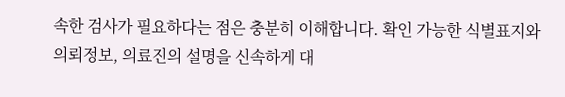속한 검사가 필요하다는 점은 충분히 이해합니다. 확인 가능한 식별표지와 의뢰정보, 의료진의 설명을 신속하게 대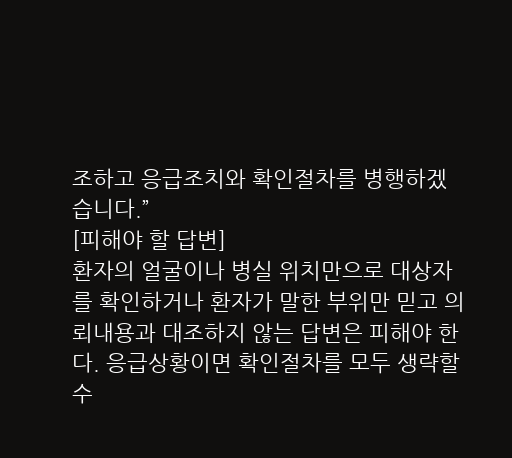조하고 응급조치와 확인절차를 병행하겠습니다.”
[피해야 할 답변]
환자의 얼굴이나 병실 위치만으로 대상자를 확인하거나 환자가 말한 부위만 믿고 의뢰내용과 대조하지 않는 답변은 피해야 한다. 응급상황이면 확인절차를 모두 생략할 수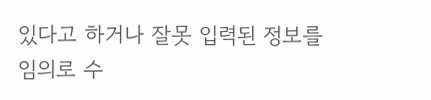있다고 하거나 잘못 입력된 정보를 임의로 수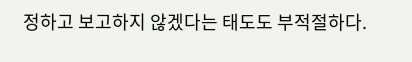정하고 보고하지 않겠다는 태도도 부적절하다.